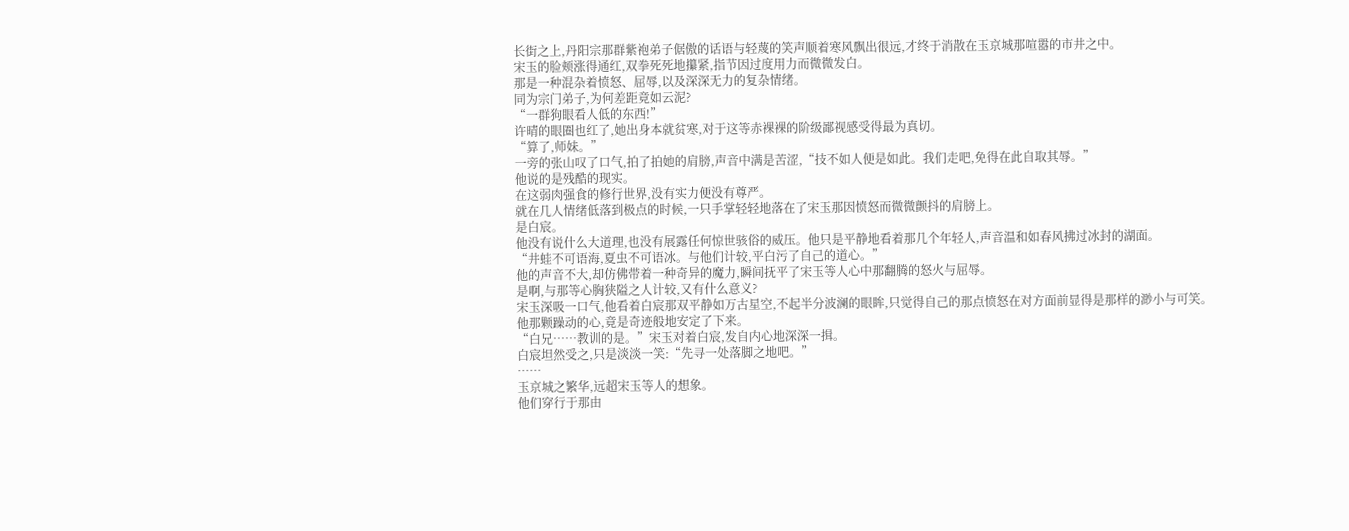长街之上,丹阳宗那群紫袍弟子倨傲的话语与轻蔑的笑声顺着寒风飘出很远,才终于消散在玉京城那喧嚣的市井之中。
宋玉的脸颊涨得通红,双拳死死地攥紧,指节因过度用力而微微发白。
那是一种混杂着愤怒、屈辱,以及深深无力的复杂情绪。
同为宗门弟子,为何差距竟如云泥?
“一群狗眼看人低的东西!”
许晴的眼圈也红了,她出身本就贫寒,对于这等赤裸裸的阶级鄙视感受得最为真切。
“算了,师妹。”
一旁的张山叹了口气,拍了拍她的肩膀,声音中满是苦涩,“技不如人便是如此。我们走吧,免得在此自取其辱。”
他说的是残酷的现实。
在这弱肉强食的修行世界,没有实力便没有尊严。
就在几人情绪低落到极点的时候,一只手掌轻轻地落在了宋玉那因愤怒而微微颤抖的肩膀上。
是白宸。
他没有说什么大道理,也没有展露任何惊世骇俗的威压。他只是平静地看着那几个年轻人,声音温和如春风拂过冰封的湖面。
“井蛙不可语海,夏虫不可语冰。与他们计较,平白污了自己的道心。”
他的声音不大,却仿佛带着一种奇异的魔力,瞬间抚平了宋玉等人心中那翻腾的怒火与屈辱。
是啊,与那等心胸狭隘之人计较,又有什么意义?
宋玉深吸一口气,他看着白宸那双平静如万古星空,不起半分波澜的眼眸,只觉得自己的那点愤怒在对方面前显得是那样的渺小与可笑。
他那颗躁动的心,竟是奇迹般地安定了下来。
“白兄……教训的是。”宋玉对着白宸,发自内心地深深一揖。
白宸坦然受之,只是淡淡一笑:“先寻一处落脚之地吧。”
……
玉京城之繁华,远超宋玉等人的想象。
他们穿行于那由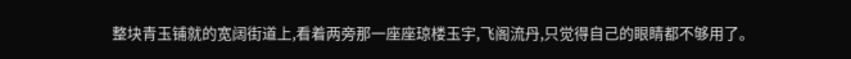整块青玉铺就的宽阔街道上,看着两旁那一座座琼楼玉宇,飞阁流丹,只觉得自己的眼睛都不够用了。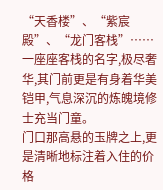“天香楼”、“紫宸殿”、“龙门客栈”……
一座座客栈的名字,极尽奢华,其门前更是有身着华美铠甲,气息深沉的炼魄境修士充当门童。
门口那高悬的玉牌之上,更是清晰地标注着入住的价格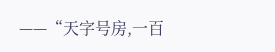——“天字号房,一百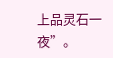上品灵石一夜”。